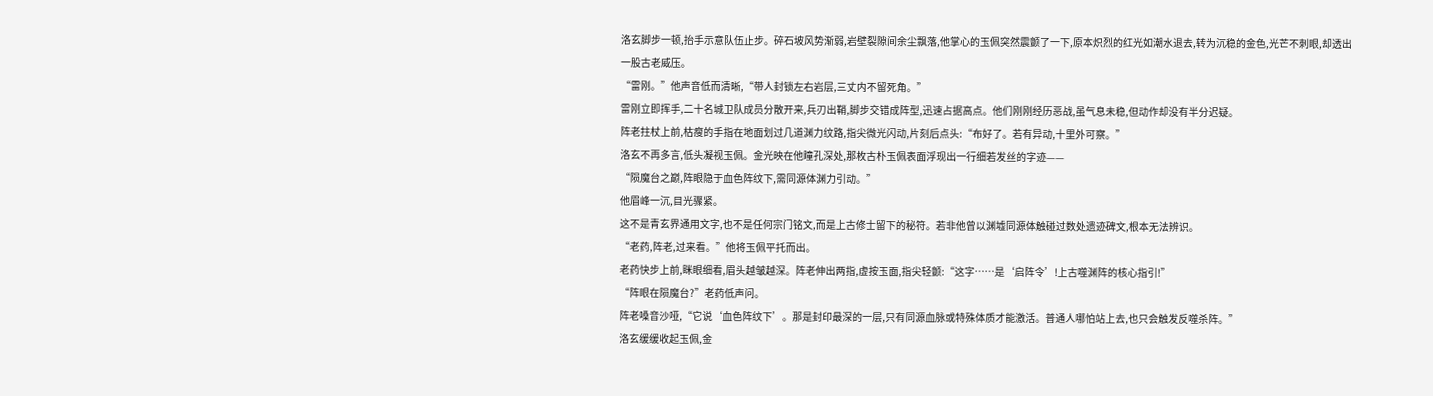洛玄脚步一顿,抬手示意队伍止步。碎石坡风势渐弱,岩壁裂隙间余尘飘落,他掌心的玉佩突然震颤了一下,原本炽烈的红光如潮水退去,转为沉稳的金色,光芒不刺眼,却透出一股古老威压。
“雷刚。”他声音低而清晰,“带人封锁左右岩层,三丈内不留死角。”
雷刚立即挥手,二十名城卫队成员分散开来,兵刃出鞘,脚步交错成阵型,迅速占据高点。他们刚刚经历恶战,虽气息未稳,但动作却没有半分迟疑。
阵老拄杖上前,枯瘦的手指在地面划过几道渊力纹路,指尖微光闪动,片刻后点头:“布好了。若有异动,十里外可察。”
洛玄不再多言,低头凝视玉佩。金光映在他瞳孔深处,那枚古朴玉佩表面浮现出一行细若发丝的字迹——
“陨魔台之巅,阵眼隐于血色阵纹下,需同源体渊力引动。”
他眉峰一沉,目光骤紧。
这不是青玄界通用文字,也不是任何宗门铭文,而是上古修士留下的秘符。若非他曾以渊墟同源体触碰过数处遗迹碑文,根本无法辨识。
“老药,阵老,过来看。”他将玉佩平托而出。
老药快步上前,眯眼细看,眉头越皱越深。阵老伸出两指,虚按玉面,指尖轻颤:“这字……是‘启阵令’!上古噬渊阵的核心指引!”
“阵眼在陨魔台?”老药低声问。
阵老嗓音沙哑,“它说‘血色阵纹下’。那是封印最深的一层,只有同源血脉或特殊体质才能激活。普通人哪怕站上去,也只会触发反噬杀阵。”
洛玄缓缓收起玉佩,金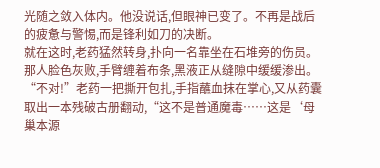光随之敛入体内。他没说话,但眼神已变了。不再是战后的疲惫与警惕,而是锋利如刀的决断。
就在这时,老药猛然转身,扑向一名靠坐在石堆旁的伤员。那人脸色灰败,手臂缠着布条,黑液正从缝隙中缓缓渗出。
“不对!”老药一把撕开包扎,手指蘸血抹在掌心,又从药囊取出一本残破古册翻动,“这不是普通魔毒……这是‘母巢本源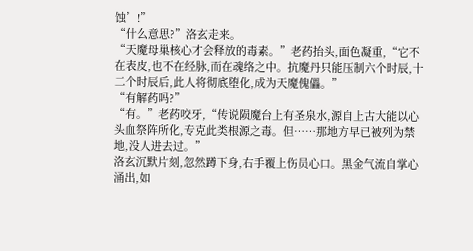蚀’!”
“什么意思?”洛玄走来。
“天魔母巢核心才会释放的毒素。”老药抬头,面色凝重,“它不在表皮,也不在经脉,而在魂络之中。抗魔丹只能压制六个时辰,十二个时辰后,此人将彻底堕化,成为天魔傀儡。”
“有解药吗?”
“有。”老药咬牙,“传说陨魔台上有圣泉水,源自上古大能以心头血祭阵所化,专克此类根源之毒。但……那地方早已被列为禁地,没人进去过。”
洛玄沉默片刻,忽然蹲下身,右手覆上伤员心口。黑金气流自掌心涌出,如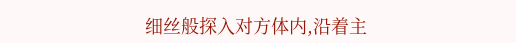细丝般探入对方体内,沿着主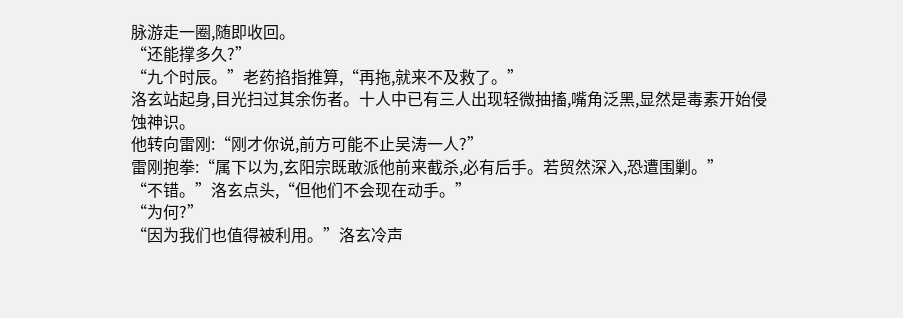脉游走一圈,随即收回。
“还能撑多久?”
“九个时辰。”老药掐指推算,“再拖,就来不及救了。”
洛玄站起身,目光扫过其余伤者。十人中已有三人出现轻微抽搐,嘴角泛黑,显然是毒素开始侵蚀神识。
他转向雷刚:“刚才你说,前方可能不止吴涛一人?”
雷刚抱拳:“属下以为,玄阳宗既敢派他前来截杀,必有后手。若贸然深入,恐遭围剿。”
“不错。”洛玄点头,“但他们不会现在动手。”
“为何?”
“因为我们也值得被利用。”洛玄冷声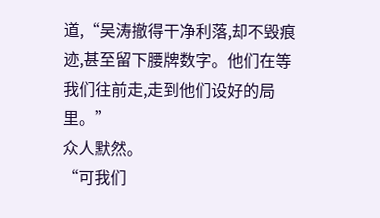道,“吴涛撤得干净利落,却不毁痕迹,甚至留下腰牌数字。他们在等我们往前走,走到他们设好的局里。”
众人默然。
“可我们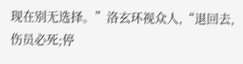现在别无选择。”洛玄环视众人,“退回去,伤员必死;停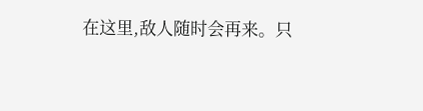在这里,敌人随时会再来。只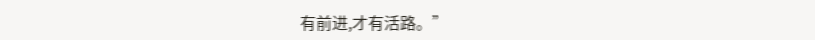有前进,才有活路。”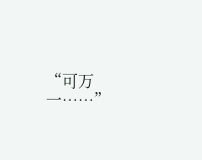“可万一……”